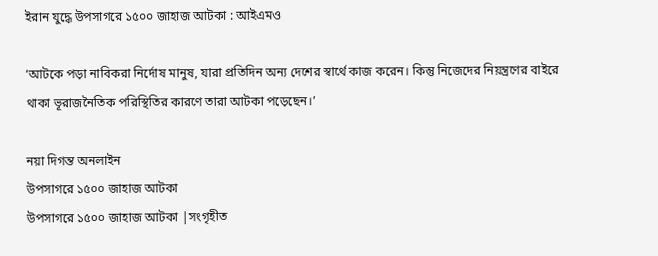ইরান যুদ্ধে উপসাগরে ১৫০০ জাহাজ আটকা : আইএমও

‘আটকে পড়া নাবিকরা নির্দোষ মানুষ, যারা প্রতিদিন অন্য দেশের স্বার্থে কাজ করেন। কিন্তু নিজেদের নিয়ন্ত্রণের বাইরে থাকা ভূরাজনৈতিক পরিস্থিতির কারণে তারা আটকা পড়েছেন।’

নয়া দিগন্ত অনলাইন
উপসাগরে ১৫০০ জাহাজ আটকা
উপসাগরে ১৫০০ জাহাজ আটকা |সংগৃহীত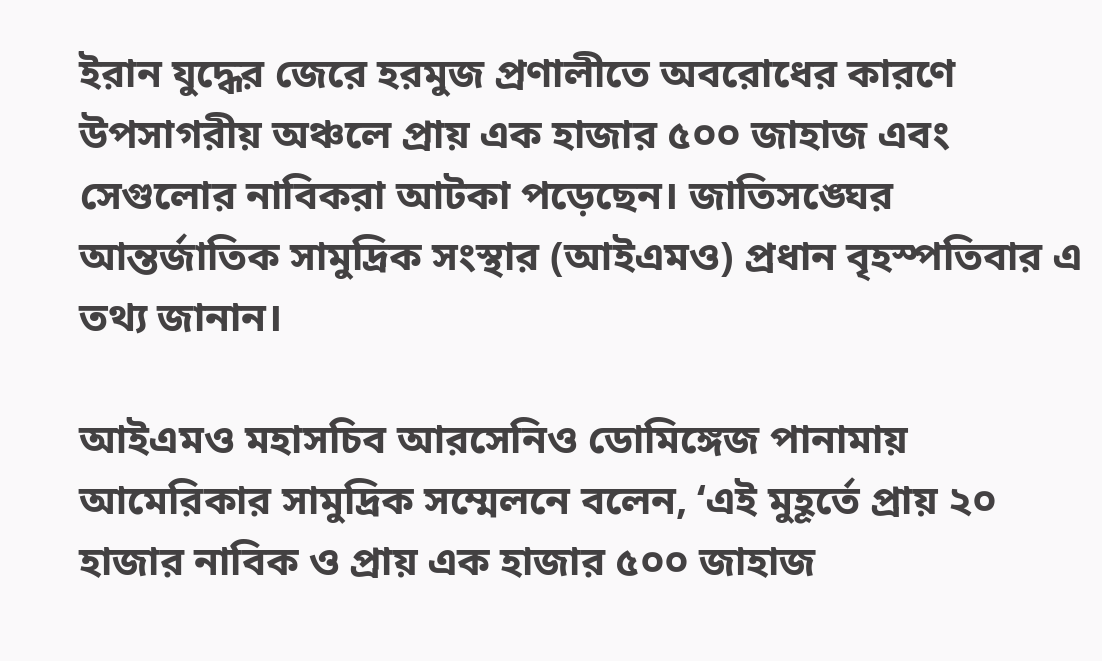ইরান যুদ্ধের জেরে হরমুজ প্রণালীতে অবরোধের কারণে উপসাগরীয় অঞ্চলে প্রায় এক হাজার ৫০০ জাহাজ এবং সেগুলোর নাবিকরা আটকা পড়েছেন। জাতিসঙ্ঘের আন্তর্জাতিক সামুদ্রিক সংস্থার (আইএমও) প্রধান বৃহস্পতিবার এ তথ্য জানান।

আইএমও মহাসচিব আরসেনিও ডোমিঙ্গেজ পানামায় আমেরিকার সামুদ্রিক সম্মেলনে বলেন, ‘এই মুহূর্তে প্রায় ২০ হাজার নাবিক ও প্রায় এক হাজার ৫০০ জাহাজ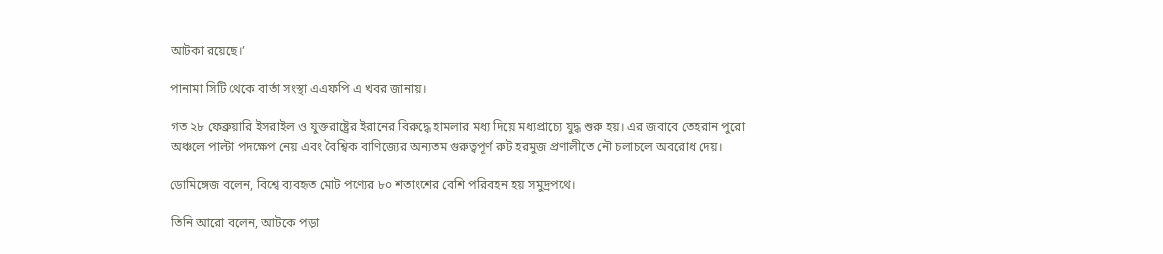আটকা রয়েছে।’

পানামা সিটি থেকে বার্তা সংস্থা এএফপি এ খবর জানায়।

গত ২৮ ফেব্রুয়ারি ইসরাইল ও যুক্তরাষ্ট্রের ইরানের বিরুদ্ধে হামলার মধ্য দিয়ে মধ্যপ্রাচ্যে যুদ্ধ শুরু হয়। এর জবাবে তেহরান পুরো অঞ্চলে পাল্টা পদক্ষেপ নেয় এবং বৈশ্বিক বাণিজ্যের অন্যতম গুরুত্বপূর্ণ রুট হরমুজ প্রণালীতে নৌ চলাচলে অবরোধ দেয়।

ডোমিঙ্গেজ বলেন, বিশ্বে ব্যবহৃত মোট পণ্যের ৮০ শতাংশের বেশি পরিবহন হয় সমুদ্রপথে।

তিনি আরো বলেন, আটকে পড়া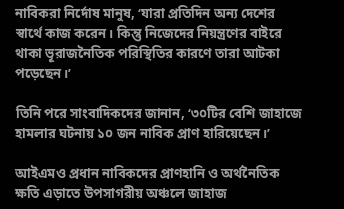নাবিকরা নির্দোষ মানুষ, ‘যারা প্রতিদিন অন্য দেশের স্বার্থে কাজ করেন। কিন্তু নিজেদের নিয়ন্ত্রণের বাইরে থাকা ভূরাজনৈতিক পরিস্থিতির কারণে তারা আটকা পড়েছেন।’

তিনি পরে সাংবাদিকদের জানান, ‘৩০টির বেশি জাহাজে হামলার ঘটনায় ১০ জন নাবিক প্রাণ হারিয়েছেন।’

আইএমও প্রধান নাবিকদের প্রাণহানি ও অর্থনৈতিক ক্ষতি এড়াতে উপসাগরীয় অঞ্চলে জাহাজ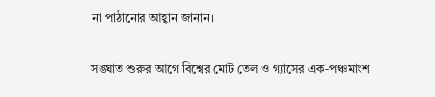না পাঠানোর আহ্বান জানান।

সঙ্ঘাত শুরুর আগে বিশ্বের মোট তেল ও গ্যাসের এক-পঞ্চমাংশ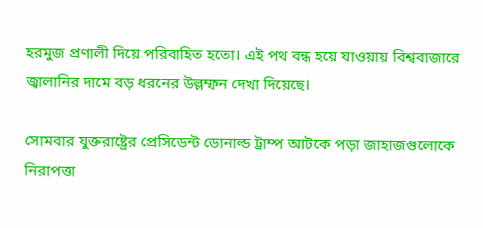হরমুজ প্রণালী দিয়ে পরিবাহিত হতো। এই পথ বন্ধ হয়ে যাওয়ায় বিশ্ববাজারে জ্বালানির দামে বড় ধরনের উল্লম্ফন দেখা দিয়েছে।

সোমবার যুক্তরাষ্ট্রের প্রেসিডেন্ট ডোনাল্ড ট্রাম্প আটকে পড়া জাহাজগুলোকে নিরাপত্তা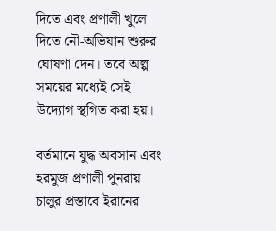দিতে এবং প্রণালী খুলে দিতে নৌ-অভিযান শুরুর ঘোষণা দেন। তবে অল্প সময়ের মধ্যেই সেই উদ্যোগ স্থগিত করা হয়।

বর্তমানে যুদ্ধ অবসান এবং হরমুজ প্রণালী পুনরায় চালুর প্রস্তাবে ইরানের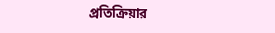প্রতিক্রিয়ার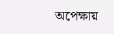অপেক্ষায়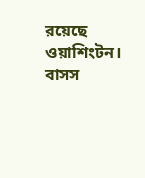রয়েছে ওয়াশিংটন। বাসস